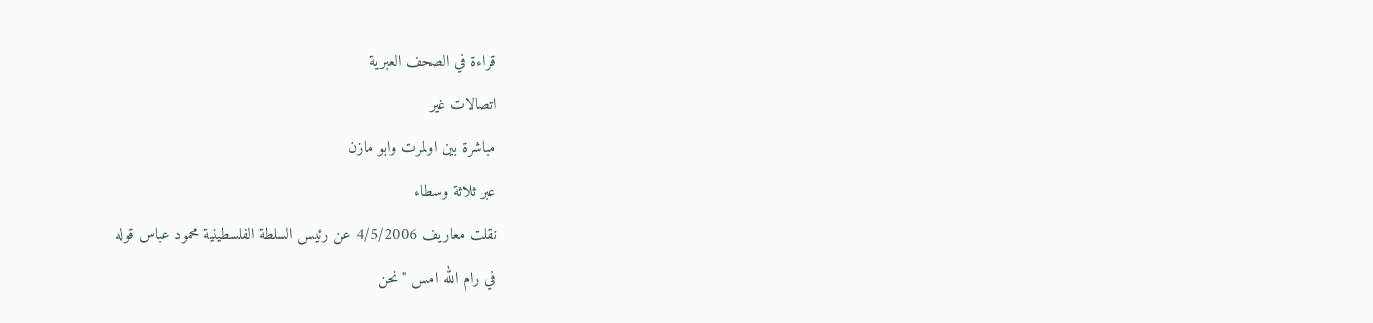قراءة في الصحف العبرية
اتصالات غير
مباشرة بين اولمرت وابو مازن
عبر ثلاثة وسطاء
نقلت معاريف 4/5/2006 عن رئيس السلطة الفلسطينية محمود عباس قوله
في رام الله امس "نحن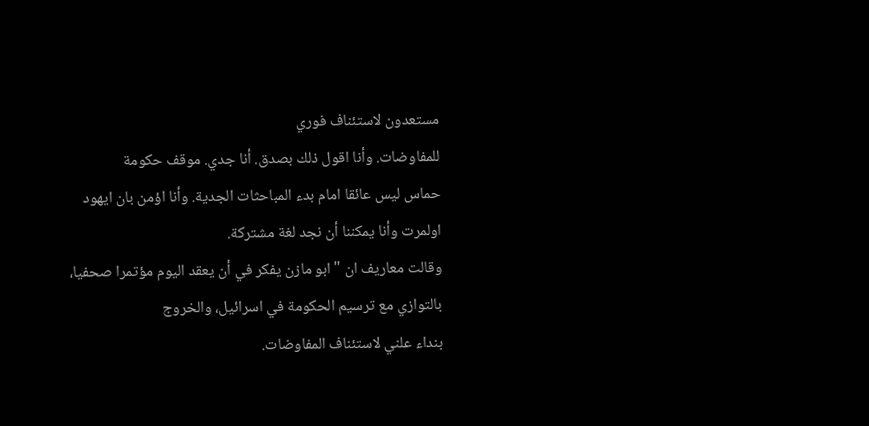مستعدون لاستئناف فوري
للمفاوضات. وأنا اقول ذلك بصدق. أنا جدي. موقف حكومة
حماس ليس عائقا امام بدء المباحثات الجدية. وأنا اؤمن بان ايهود اولمرت وأنا يمكننا أن نجد لغة مشتركة.
وقالت معاريف ان "ابو مازن يفكر في أن يعقد اليوم مؤتمرا صحفيا، بالتوازي مع ترسيم الحكومة في اسرائيل، والخروج
بنداء علني لاستئناف المفاوضات.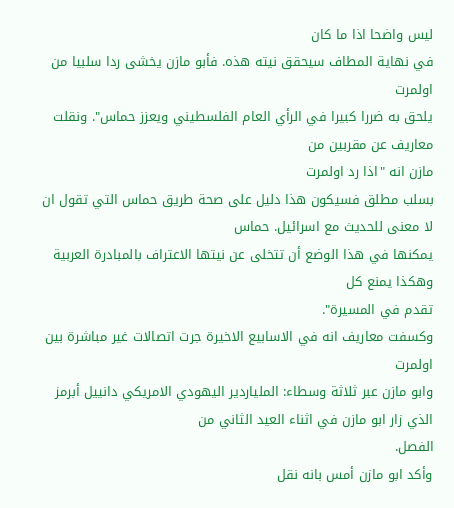ليس واضحا اذا ما كان
في نهاية المطاف سيحقق نيته هذه. فأبو مازن يخشى ردا سلبيا من اولمرت
يلحق به ضررا كبيرا في الرأي العام الفلسطيني ويعزز حماس". ونقلت معاريف عن مقربين من
مازن انه "اذا رد اولمرت
بسلب مطلق فسيكون هذا دليل على صحة طريق حماس التي تقول ان
لا معنى للحديث مع اسرائيل. حماس
يمكنها في هذا الوضع أن تتخلى عن نيتها الاعتراف بالمبادرة العربية وهكذا يمنع كل
تقدم في المسيرة".
وكسفت معاريف انه في الاسابيع الاخيرة جرت اتصالات غير مباشرة بين اولمرت
وابو مازن عبر ثلاثة وسطاء: الملياردير اليهودي الامريكي دانييل أبرمز الذي زار ابو مازن في اثناء العيد الثاني من
الفصل.
وأكد ابو مازن أمس بانه نقل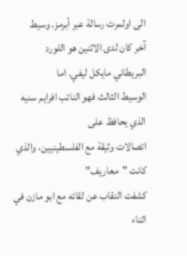الى اولمرت رسالة عبر أبرمز. وسيط
آخر كان لدى الاثنين هو اللورد البريطاني مايكل ليفي. اما
الوسيط الثالث فهو النائب افرايم سنيه الذي يحافظ على
اتصالات وثيقة مع الفلسطينيين، والذي كانت "معاريف"
كشفت النقاب عن لقائه مع ابو مازن في اثناء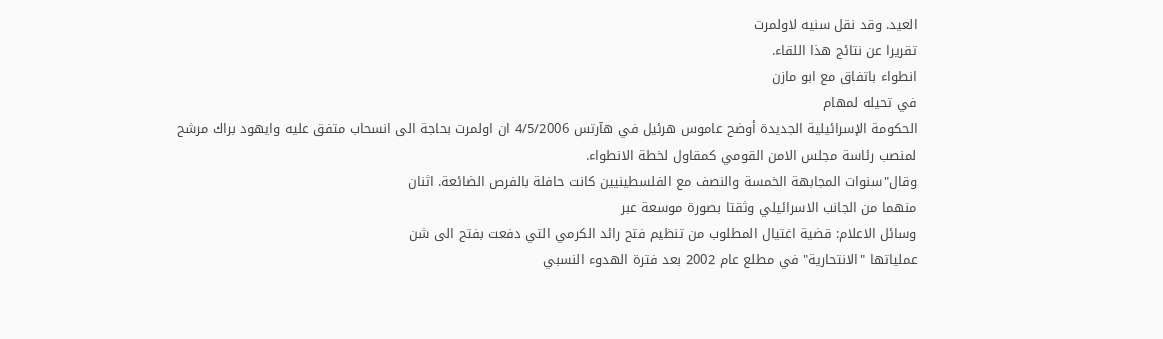العيد. وقد نقل سنيه لاولمرت
تقريرا عن نتائج هذا اللقاء.
انطواء باتفاق مع ابو مازن
في تحيله لمهام
الحكومة الإسرائيلية الجديدة أوضح عاموس هرئيل في هآرتس 4/5/2006 ان اولمرت بحاجة الى انسحاب متفق عليه وايهود براك مرشح
لمنصب رئاسة مجلس الامن القومي كمقاول لخطة الانطواء.
وقال"سنوات المجابهة الخمسة والنصف مع الفلسطينيين كانت حافلة بالفرص الضائعة. اثنان
منهما من الجانب الاسرائيلي وثقتا بصورة موسعة عبر
وسائل الاعلام: قضية اغتيال المطلوب من تنظيم فتح رائد الكرمي التي دفعت بفتح الى شن
عملياتها "الانتحارية" في مطلع عام 2002 بعد فترة الهدوء النسبي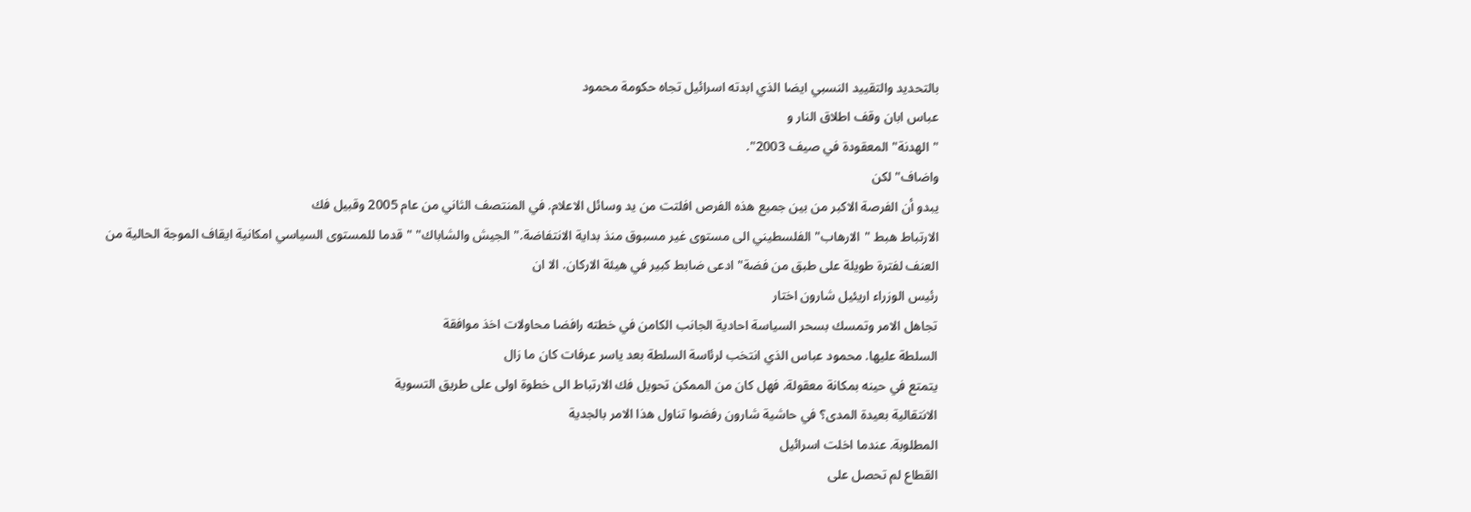بالتحديد والتقييد النسبي ايضا الذي ابدته اسرائيل تجاه حكومة محمود
عباس ابان وقف اطلاق النار و
"الهدنة" المعقودة في صيف 2003".
واضاف"لكن
يبدو أن الفرصة الاكبر من بين جميع هذه الفرص افلتت من يد وسائل الاعلام. في المنتصف الثاني من عام 2005 وقبيل فك
الارتباط هبط "الارهاب" الفلسطيني الى مستوى غير مسبوق منذ بداية الانتفاضة."الجيش والشاباك" "قدما للمستوى السياسي امكانية ايقاف الموجة الحالية من
العنف لفترة طويلة على طبق من فضة" ادعى ضابط كبير في هيئة الاركان. الا ان
رئيس الوزراء اريئيل شارون اختار
تجاهل الامر وتمسك بسحر السياسة احادية الجانب الكامن في خطته رافضا محاولات اخذ موافقة
السلطة عليها. محمود عباس الذي انتخب لرئاسة السلطة بعد ياسر عرفات كان ما زال
يتمتع في حينه بمكانة معقولة. فهل كان من الممكن تحويل فك الارتباط الى خطوة اولى على طريق التسوية
الانتقالية بعيدة المدى؟ في حاشية شارون رفضوا تناول هذا الامر بالجدية
المطلوبة. عندما اخلت اسرائيل
القطاع لم تحصل على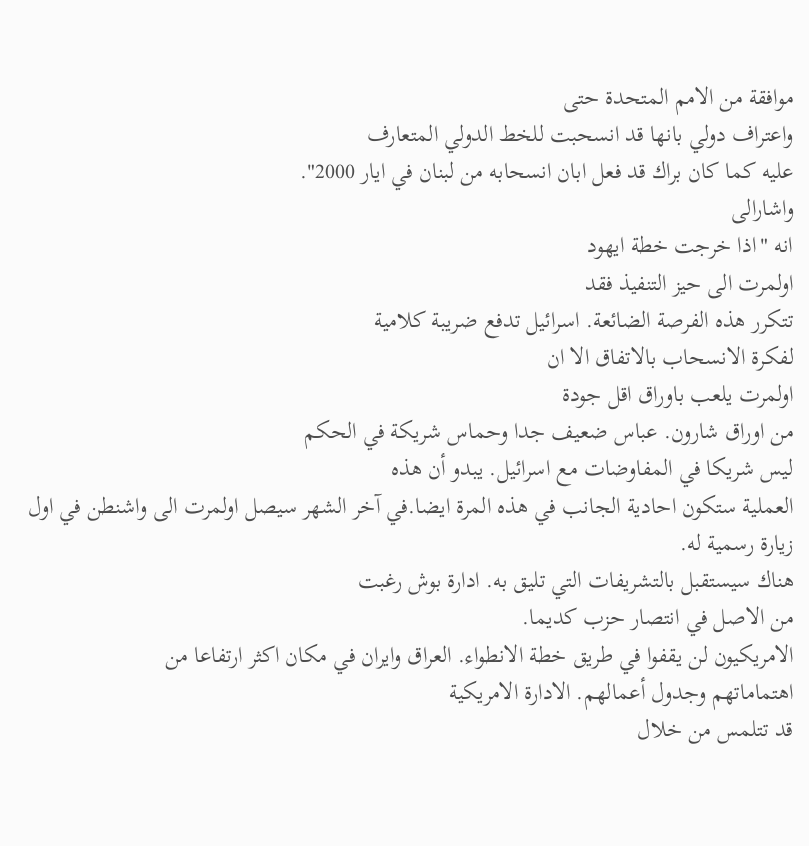موافقة من الامم المتحدة حتى
واعتراف دولي بانها قد انسحبت للخط الدولي المتعارف
عليه كما كان براك قد فعل ابان انسحابه من لبنان في ايار 2000".
واشارالى
انه "اذا خرجت خطة ايهود
اولمرت الى حيز التنفيذ فقد
تتكرر هذه الفرصة الضائعة. اسرائيل تدفع ضريبة كلامية
لفكرة الانسحاب بالاتفاق الا ان
اولمرت يلعب باوراق اقل جودة
من اوراق شارون. عباس ضعيف جدا وحماس شريكة في الحكم
ليس شريكا في المفاوضات مع اسرائيل. يبدو أن هذه
العملية ستكون احادية الجانب في هذه المرة ايضا.في آخر الشهر سيصل اولمرت الى واشنطن في اول زيارة رسمية له.
هناك سيستقبل بالتشريفات التي تليق به. ادارة بوش رغبت
من الاصل في انتصار حزب كديما.
الامريكيون لن يقفوا في طريق خطة الانطواء. العراق وايران في مكان اكثر ارتفاعا من
اهتماماتهم وجدول أعمالهم. الادارة الامريكية
قد تتلمس من خلال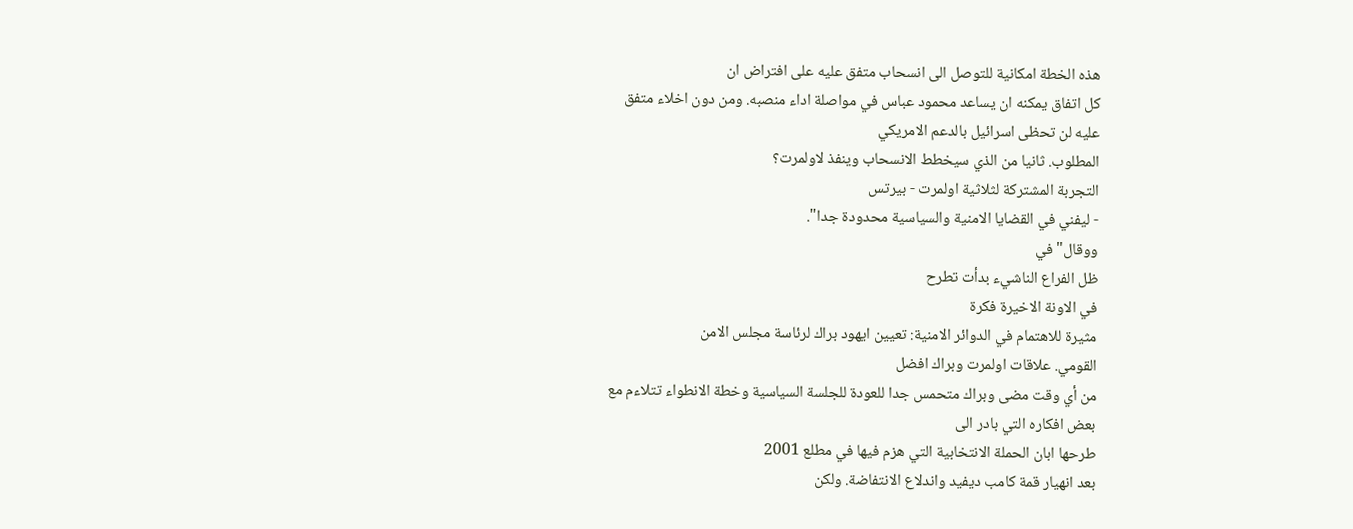هذه الخطة امكانية للتوصل الى انسحاب متفق عليه على افتراض ان
كل اتفاق يمكنه ان يساعد محمود عباس في مواصلة اداء منصبه. ومن دون اخلاء متفق
عليه لن تحظى اسرائيل بالدعم الامريكي
المطلوب. ثانيا من الذي سيخطط الانسحاب وينفذ لاولمرت؟
التجربة المشتركة لثلاثية اولمرت - بيرتس
- ليفني في القضايا الامنية والسياسية محدودة جدا".
ووقال"في
ظل الفراع الناشيء بدأت تطرح
في الاونة الاخيرة فكرة
مثيرة للاهتمام في الدوائر الامنية: تعيين ايهود براك لرئاسة مجلس الامن
القومي. علاقات اولمرت وبراك افضل
من أي وقت مضى وبراك متحمس جدا للعودة للجلسة السياسية وخطة الانطواء تتلاءم مع
بعض افكاره التي بادر الى
طرحها ابان الحملة الانتخابية التي هزم فيها في مطلع 2001
بعد انهيار قمة كامب ديفيد واندلاع الانتفاضة. ولكن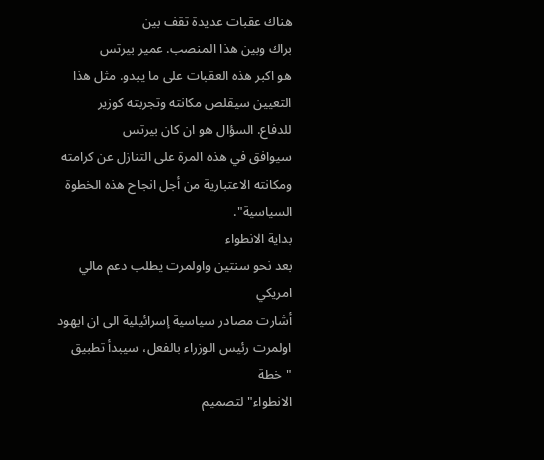هناك عقبات عديدة تقف بين
براك وبين هذا المنصب. عمير بيرتس
هو اكبر هذه العقبات على ما يبدو. مثل هذا التعيين سيقلص مكانته وتجربته كوزير
للدفاع. السؤال هو ان كان بيرتس
سيوافق في هذه المرة على التنازل عن كرامته ومكانته الاعتبارية من أجل انجاح هذه الخطوة السياسية".
بداية الانطواء
بعد نحو سنتين واولمرت يطلب دعم مالي امريكي
أشارت مصادر سياسية إسرائيلية الى ان ايهود
اولمرت رئيس الوزراء بالفعل، سيبدأ تطبيق "خطة
الانطواء" لتصميم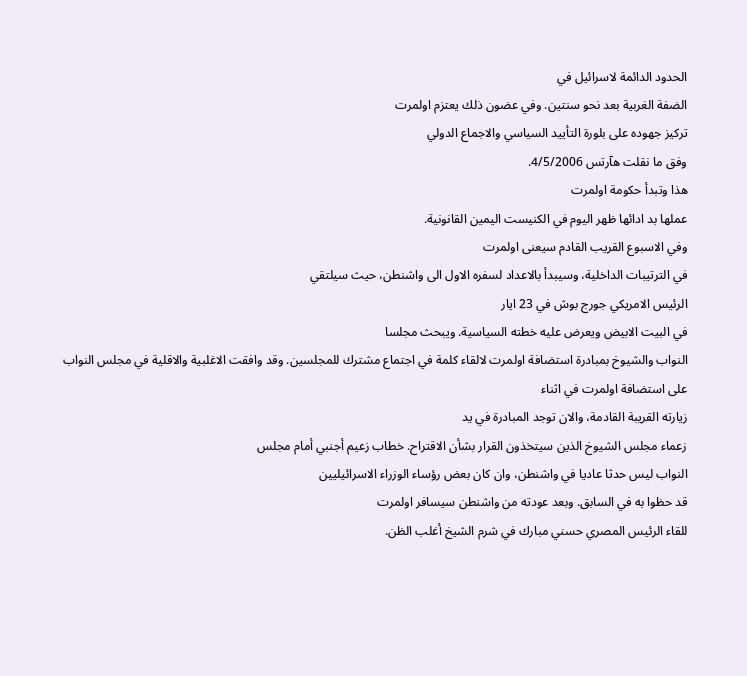الحدود الدائمة لاسرائيل في
الضفة الغربية بعد نحو سنتين. وفي عضون ذلك يعتزم اولمرت
تركيز جهوده على بلورة التأييد السياسي والاجماع الدولي
وفق ما نقلت هآرتس 4/5/2006.
هذا وتبدأ حكومة اولمرت
عملها بد ادائها ظهر اليوم في الكنيست اليمين القانونية.
وفي الاسبوع القريب القادم سيعنى اولمرت
في الترتيبات الداخلية، وسيبدأ بالاعداد لسفره الاول الى واشنطن، حيث سيلتقي
الرئيس الامريكي جورج بوش في 23 ايار
في البيت الابيض ويعرض عليه خطته السياسية. ويبحث مجلسا
النواب والشيوخ بمبادرة استضافة اولمرت لالقاء كلمة في اجتماع مشترك للمجلسين. وقد وافقت الاغلبية والاقلية في مجلس النواب
على استضافة اولمرت في اثناء
زيارته القريبة القادمة، والان توجد المبادرة في يد
زعماء مجلس الشيوخ الذين سيتخذون القرار بشأن الاقتراح. خطاب زعيم أجنبي أمام مجلس
النواب ليس حدثا عاديا في واشنطن، وان كان بعض رؤساء الوزراء الاسرائيليين
قد حظوا به في السابق. وبعد عودته من واشنطن سيسافر اولمرت
للقاء الرئيس المصري حسني مبارك في شرم الشيخ أغلب الظن.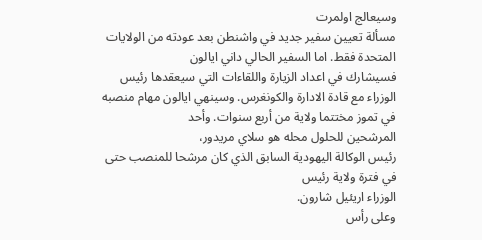وسيعالج اولمرت
مسألة تعيين سفير جديد في واشنطن بعد عودته من الولايات المتحدة فقط. اما السفير الحالي داني ايالون
فسيشارك في اعداد الزيارة واللقاءات التي سيعقدها رئيس
الوزراء مع قادة الادارة والكونغرس. وسينهي ايالون مهام منصبه في تموز مختتما ولاية من أربع سنوات. وأحد
المرشحين للحلول محله هو سلاي مريدور،
رئيس الوكالة اليهودية السابق الذي كان مرشحا للمنصب حتى في فترة ولاية رئيس
الوزراء اريئيل شارون.
وعلى رأس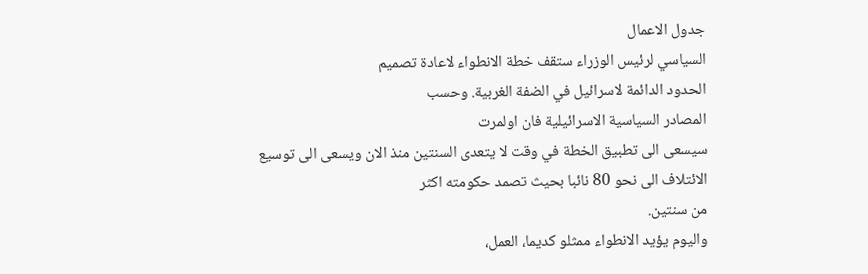جدول الاعمال
السياسي لرئيس الوزراء ستقف خطة الانطواء لاعادة تصميم
الحدود الدائمة لاسرائيل في الضفة الغربية. وحسب
المصادر السياسية الاسرائيلية فان اولمرت
سيسعى الى تطبيق الخطة في وقت لا يتعدى السنتين منذ الان ويسعى الى توسيع الائتلاف الى نحو 80 نائبا بحيث تصمد حكومته اكثر
من سنتين.
واليوم يؤيد الانطواء ممثلو كديما، العمل،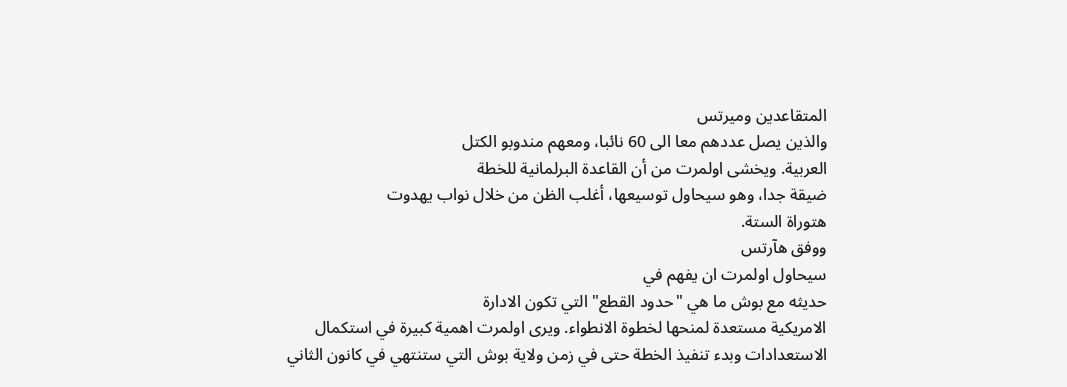المتقاعدين وميرتس
والذين يصل عددهم معا الى 60 نائبا، ومعهم مندوبو الكتل
العربية. ويخشى اولمرت من أن القاعدة البرلمانية للخطة
ضيقة جدا، وهو سيحاول توسيعها، أغلب الظن من خلال نواب يهدوت
هتوراة الستة.
ووفق هآرتس
سيحاول اولمرت ان يفهم في
حديثه مع بوش ما هي "حدود القطع" التي تكون الادارة
الامريكية مستعدة لمنحها لخطوة الانطواء. ويرى اولمرت اهمية كبيرة في استكمال
الاستعدادات وبدء تنفيذ الخطة حتى في زمن ولاية بوش التي ستنتهي في كانون الثاني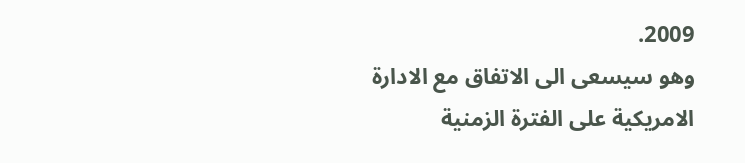2009.
وهو سيسعى الى الاتفاق مع الادارة
الامريكية على الفترة الزمنية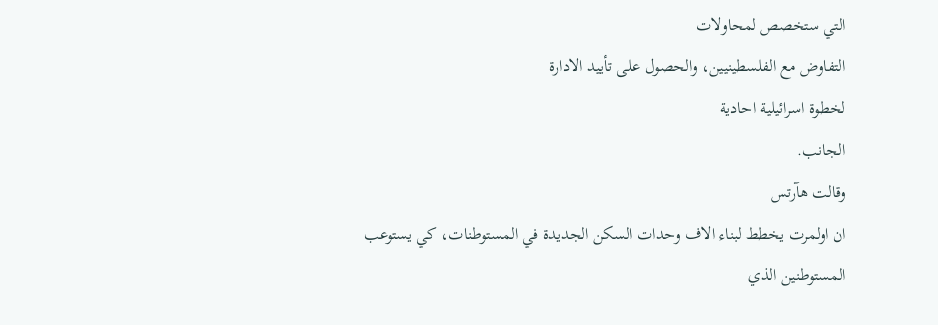التي ستخصص لمحاولات
التفاوض مع الفلسطينيين، والحصول على تأييد الادارة
لخطوة اسرائيلية احادية
الجانب.
وقالت هآرتس
ان اولمرت يخطط لبناء الاف وحدات السكن الجديدة في المستوطنات، كي يستوعب
المستوطنين الذي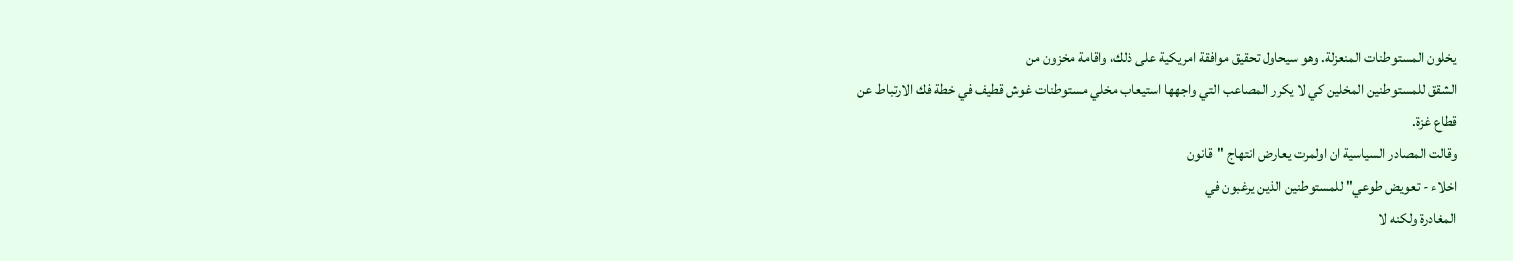يخلون المستوطنات المنعزلة. وهو سيحاول تحقيق موافقة امريكية على ذلك، واقامة مخزون من
الشقق للمستوطنين المخلين كي لا يكرر المصاعب التي واجهها استيعاب مخلي مستوطنات غوش قطيف في خطة فك الارتباط عن
قطاع غزة.
وقالت المصادر السياسية ان اولمرت يعارض انتهاج "قانون
اخلاء - تعويض طوعي" للمستوطنين الذين يرغبون في
المغادرة ولكنه لا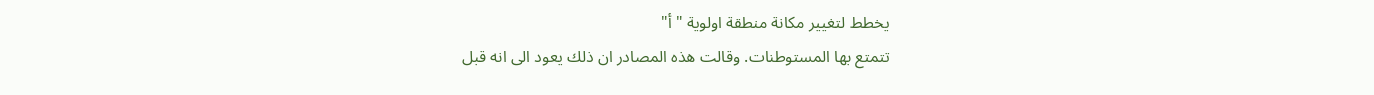يخطط لتغيير مكانة منطقة اولوية "أ"
تتمتع بها المستوطنات. وقالت هذه المصادر ان ذلك يعود الى انه قبل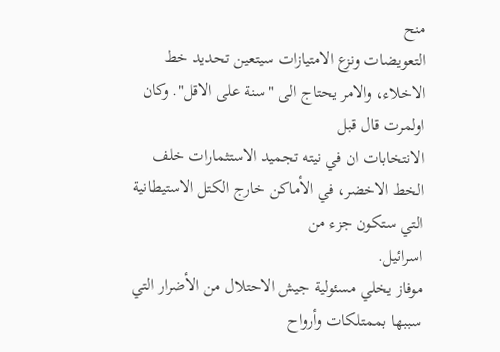منح
التعويضات ونزع الامتيازات سيتعين تحديد خط الاخلاء، والامر يحتاج الى "سنة على الاقل". وكان اولمرت قال قبل
الانتخابات ان في نيته تجميد الاستثمارات خلف الخط الاخضر، في الأماكن خارج الكتل الاستيطانية التي ستكون جزء من
اسرائيل.
موفاز يخلي مسئولية جيش الاحتلال من الأضرار التي
سببها بممتلكات وأرواح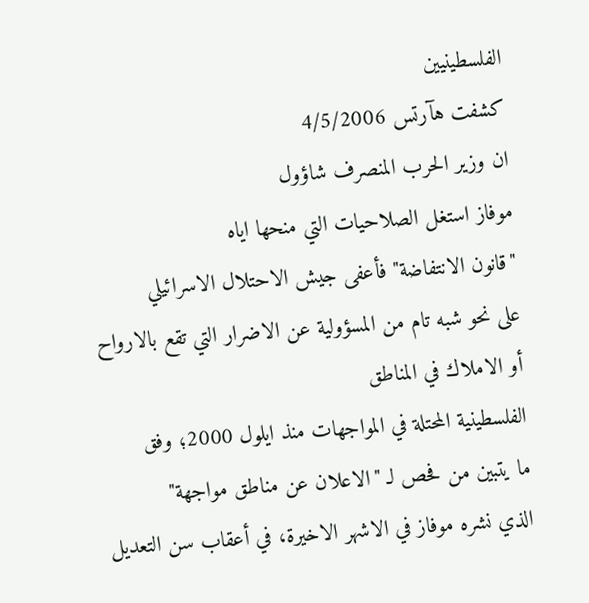الفلسطينيين
كشفت هآرتس 4/5/2006
ان وزير الحرب المنصرف شاؤول
موفاز استغل الصلاحيات التي منحها اياه
"قانون الانتفاضة" فأعفى جيش الاحتلال الاسرائيلي
على نحو شبه تام من المسؤولية عن الاضرار التي تقع بالارواح أو الاملاك في المناطق
الفلسطينية المحتلة في المواجهات منذ ايلول 2000؛ وفق
ما يتبين من فحص لـ "الاعلان عن مناطق مواجهة"
الذي نشره موفاز في الاشهر الاخيرة، في أعقاب سن التعديل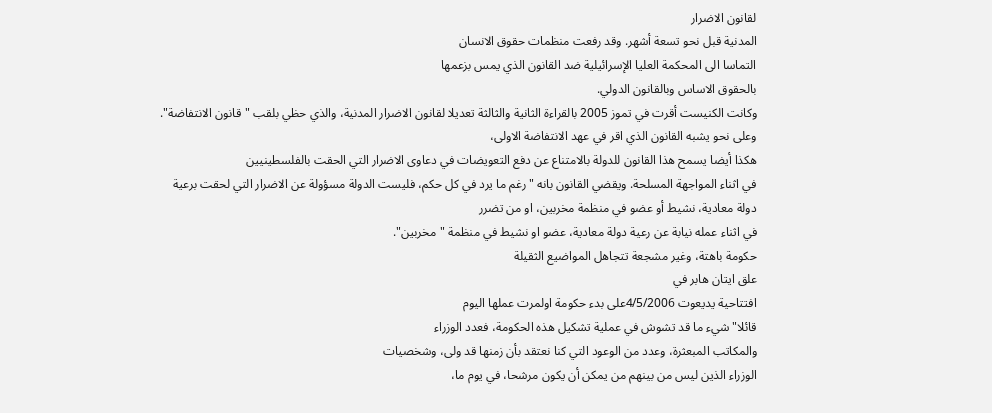لقانون الاضرار
المدنية قبل نحو تسعة أشهر. وقد رفعت منظمات حقوق الانسان
التماسا الى المحكمة العليا الإسرائيلية ضد القانون الذي يمس بزعمها
بالحقوق الاساس وبالقانون الدولي.
وكانت الكنيست أقرت في تموز 2005 بالقراءة الثانية والثالثة تعديلا لقانون الاضرار المدنية، والذي حظي بلقب "قانون الانتفاضة".
وعلى نحو يشبه القانون الذي اقر في عهد الانتفاضة الاولى،
هكذا أيضا يسمح هذا القانون للدولة بالامتناع عن دفع التعويضات في دعاوى الاضرار التي الحقت بالفلسطينيين
في اثناء المواجهة المسلحة. ويقضي القانون بانه "رغم ما يرد في كل حكم، فليست الدولة مسؤولة عن الاضرار التي لحقت برعية
دولة معادية، نشيط أو عضو في منظمة مخربين، او من تضرر
في اثناء عمله نيابة عن رعية دولة معادية، عضو او نشيط في منظمة "مخربين".
حكومة باهتة، وغير مشجعة تتجاهل المواضيع الثقيلة
علق ايتان هابر في
افتتاحية يديعوت 4/5/2006على بدء حكومة اولمرت عملها اليوم
قائلا"شيء ما قد تشوش في عملية تشكيل هذه الحكومة، فعدد الوزراء
والمكاتب المبعثرة، وعدد من الوعود التي كنا نعتقد بأن زمنها قد ولى، وشخصيات
الوزراء الذين ليس من بينهم من يمكن أن يكون مرشحا، في يوم ما،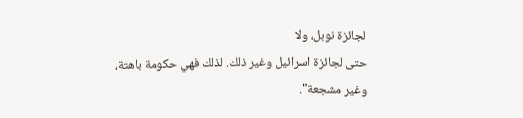لجائزة نوبل، ولا
حتى لجائزة اسرائيل وغير ذلك. لذلك فهي حكومة باهتة،
وغير مشجعة".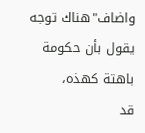واضاف"هناك توجه يقول بأن حكومة باهتة كهذه،
قد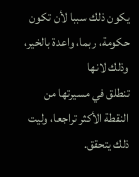يكون ذلك سببا لأن تكون حكومة، ربما، واعدة بالخير، وذلك لانها
تنطلق في مسيرتها من النقطة الأكثر تراجعا، وليت ذلك يتحقق.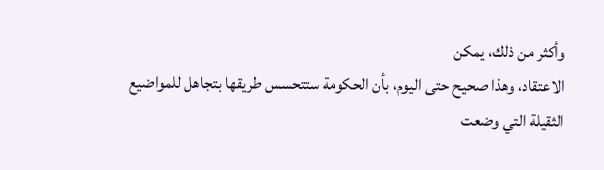وأكثر من ذلك، يمكن
الاعتقاد، وهذا صحيح حتى اليوم، بأن الحكومة ستتحسس طريقها بتجاهل للمواضيع
الثقيلة التي وضعت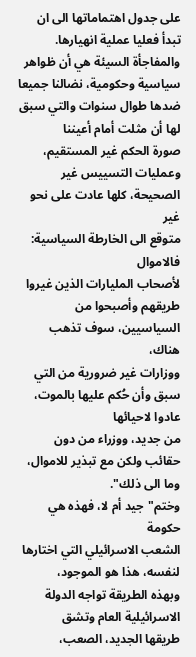على جدول اهتماماتها الى ان تبدأ فعليا عملية انهيارها. والمفاجأة السيئة هي أن ظواهر
سياسية وحكومية، نضالنا جميعا ضدها طوال سنوات والتي سبق لها أن مثلت أمام أعيننا
صورة الحكم غير المستقيم، وعمليات التسييس غير الصحيحة، كلها عادت على نحو غير
متوقع الى الخارطة السياسية: فالاموال
لأصحاب المليارات الذين غيروا طريقهم وأصبحوا من السياسيين، سوف تذهب هناك،
ووزارات غير ضرورية من التي سبق وأن حُكم عليها بالموت، عادوا لاحيائها
من جديد، ووزراء من دون حقائب ولكن مع تبذير للاموال،
وما الى ذلك".
وختم"جيد أم لا، فهذه هي حكومة
الشعب الاسرائيلي التي اختارها لنفسه، هذا هو الموجود،
وبهذه الطريقة تواجه الدولة الاسرائيلية العام وتشق
طريقها الجديد، الصعب،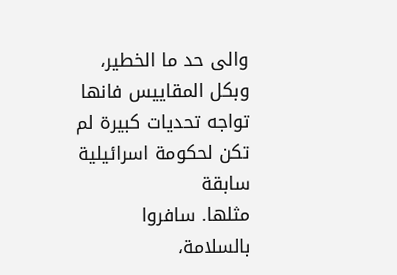والى حد ما الخطير، وبكل المقاييس فانها
تواجه تحديات كبيرة لم تكن لحكومة اسرائيلية سابقة
مثلها. سافروا بالسلامة،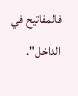فالمفاتيح في الداخل".